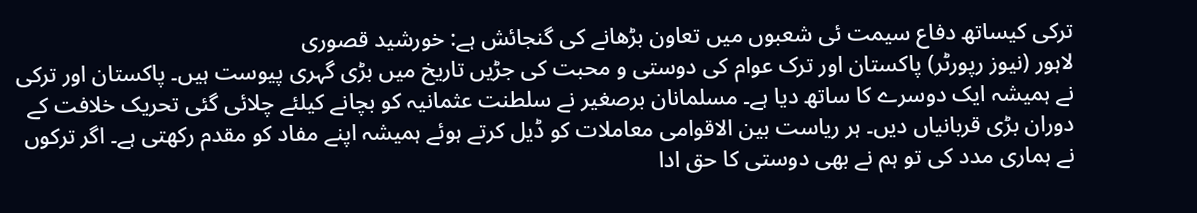ترکی کیساتھ دفاع سیمت ئی شعبوں میں تعاون بڑھانے کی گنجائش ہے: خورشید قصوری
لاہور (نیوز رپورٹر) پاکستان اور ترک عوام کی دوستی و محبت کی جڑیں تاریخ میں بڑی گہری پیوست ہیں۔ پاکستان اور ترکی نے ہمیشہ ایک دوسرے کا ساتھ دیا ہے۔ مسلمانان برصغیر نے سلطنت عثمانیہ کو بچانے کیلئے چلائی گئی تحریک خلافت کے دوران بڑی قربانیاں دیں۔ ہر ریاست بین الاقوامی معاملات کو ڈیل کرتے ہوئے ہمیشہ اپنے مفاد کو مقدم رکھتی ہے۔ اگر ترکوں نے ہماری مدد کی تو ہم نے بھی دوستی کا حق ادا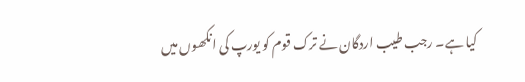کیا ہے۔ رجب طیب اردگان نے ترک قوم کو یورپ کی انکھوں میں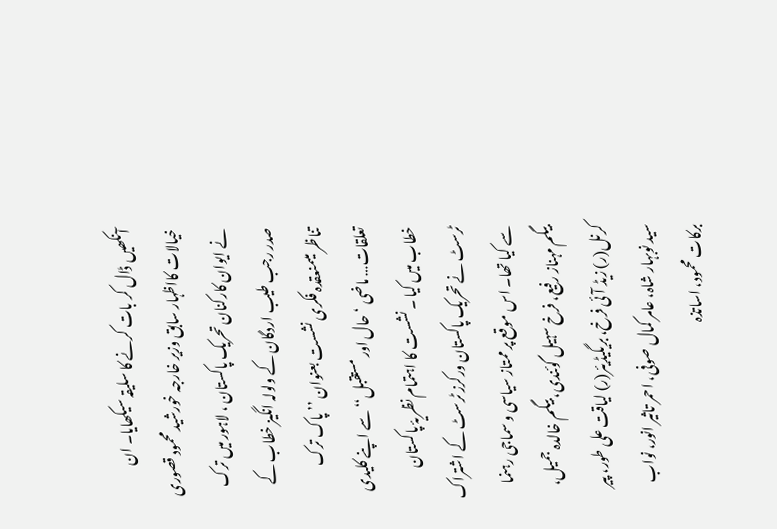آنکھیں ڈال کر بات کرنے کا سلیقہ سیکھایا۔ ان خیالات کااظہار سابق وزیر خارجہ خورشید محمود قصوری نے ایوان کارکنان تحریک پاکستان ، لاہور میں ترک صدر رجب طیب اردگان کے ولولہ انگیز خطاب کے تناظر میںمنعقدہ فکری نشست بعنوان ’’ پاک ترک تعلقات… ماضی ‘ حال اور مستقبل‘‘ سے اپنے کلیدی خطاب میں کیا ۔ نشست کا اہتمام نظریۂ پاکستان ٹرسٹ نے تحریک پاکستان ورکرز ٹرسٹ کے اشتراک سے کیا تھا۔ اس موقع پر ممتاز سیاسی و سماجی رہنما بیگم مہناز رفیع، فرخ سہیل گوئندی، بیگم خالدہ جمیل، کرنل(ر) زیڈ آئی فرخ، بریگیڈیئر(ر) لیاقت علی طور، پیر سید نوبہار شاہ، عامر کمال صوفی، احمر تاثیر انور، نواب برکات محمود، اساتذہ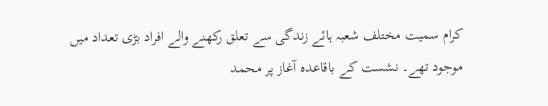کرام سمیت مختلف شعبہ ہائے زندگی سے تعلق رکھنے والے افراد بڑی تعداد میں موجود تھے۔ نشست کے باقاعدہ آغاز پر محمد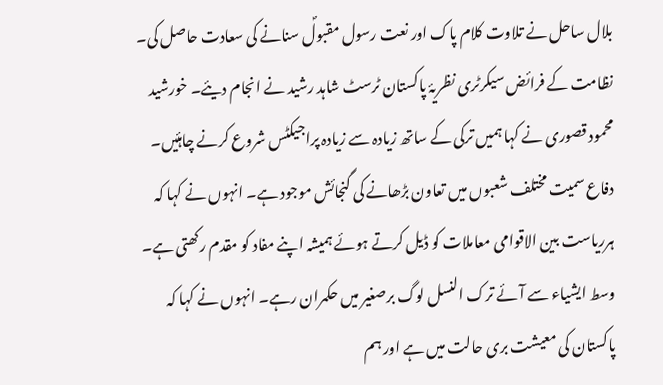بلال ساحل نے تلاوت کلام پاک اور نعت رسول مقبولؐ سنانے کی سعادت حاصل کی۔ نظامت کے فرائض سیکرٹری نظریۂ پاکستان ٹرسٹ شاہد رشید نے انجام دیئے۔ خورشید محمود قصوری نے کہا ہمیں ترکی کے ساتھ زیادہ سے زیادہ پراجیکٹس شروع کرنے چاہئیں۔ دفاع سمیت مختلف شعبوں میں تعاون بڑھانے کی گنجائش موجود ہے۔ انہوں نے کہا کہ ہرریاست بین الاقوامی معاملات کو ڈیل کرتے ہوئے ہمیشہ اپنے مفاد کو مقدم رکھتی ہے۔ وسط ایشیاء سے آئے ترک النسل لوگ برصغیر میں حکمران رہے۔ انہوں نے کہا کہ پاکستان کی معیشت بری حالت میں ہے اور ہم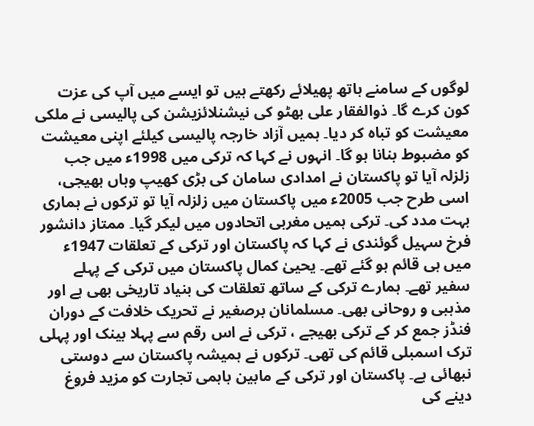لوگوں کے سامنے ہاتھ پھیلائے رکھتے ہیں تو ایسے میں آپ کی عزت کون کرے گا۔ ذوالفقار علی بھٹو کی نیشنلائزیشن کی پالیسی نے ملکی معیشت کو تباہ کر دیا۔ ہمیں آزاد خارجہ پالیسی کیلئے اپنی معیشت کو مضبوط بنانا ہو گا۔ انہوں نے کہا کہ ترکی میں 1998ء میں جب زلزلہ آیا تو پاکستان نے امدادی سامان کی بڑی کھیپ وہاں بھیجی، اسی طرح جب 2005ء میں پاکستان میں زلزلہ آیا تو ترکوں نے ہماری بہت مدد کی۔ ترکی ہمیں مغربی اتحادوں میں لیکر گیا۔ ممتاز دانشور فرخ سہیل گوئندی نے کہا کہ پاکستان اور ترکی کے تعلقات 1947ء میں ہی قائم ہو گئے تھے۔ یحییٰ کمال پاکستان میں ترکی کے پہلے سفیر تھے۔ ہمارے ترکی کے ساتھ تعلقات کی بنیاد تاریخی بھی ہے اور مذہبی و روحانی بھی۔ مسلمانان برصغیر نے تحریک خلافت کے دوران فنڈز جمع کر کے ترکی بھیجے ، ترکی نے اس رقم سے پہلا بینک اور پہلی ترک اسمبلی قائم کی تھی۔ ترکوں نے ہمیشہ پاکستان سے دوستی نبھائی ہے۔ پاکستان اور ترکی کے مابین باہمی تجارت کو مزید فروغ دینے کی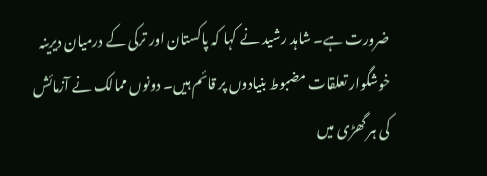ضرورت ہے۔ شاہد رشید نے کہا کہ پاکستان اور ترکی کے درمیان دیرینہ خوشگوار تعلقات مضبوط بنیادوں پر قائم ہیں۔ دونوں ممالک نے آزمائش کی ہر گھڑی میں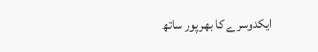ایکدوسرے کا بھرپور ساتھ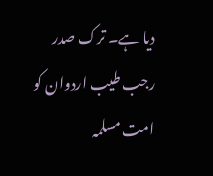دیا ہے۔ ترک صدر رجب طیب اردوان کو امت مسلمہ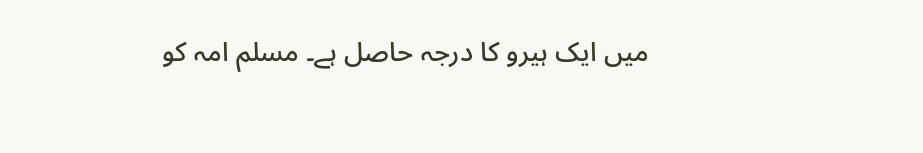میں ایک ہیرو کا درجہ حاصل ہے۔ مسلم امہ کو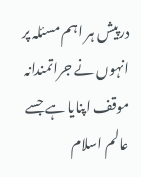درپیش ہر اہم مسئلہ پر انہوں نے جراتمندانہ موقف اپنایا ہے جسے عالم اسلام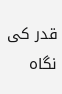قدر کی نگاہ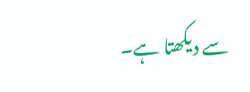سے دیکھتا ہے۔